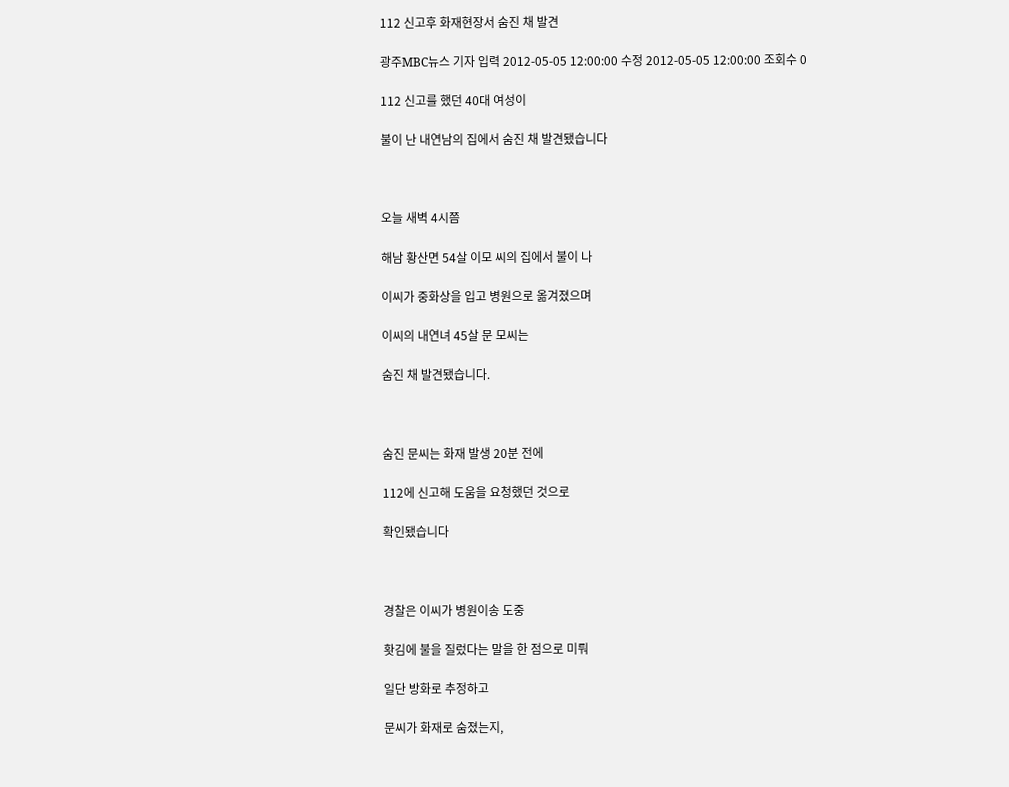112 신고후 화재현장서 숨진 채 발견

광주MBC뉴스 기자 입력 2012-05-05 12:00:00 수정 2012-05-05 12:00:00 조회수 0

112 신고를 했던 40대 여성이

불이 난 내연남의 집에서 숨진 채 발견됐습니다



오늘 새벽 4시쯤

해남 황산면 54살 이모 씨의 집에서 불이 나

이씨가 중화상을 입고 병원으로 옮겨졌으며

이씨의 내연녀 45살 문 모씨는

숨진 채 발견됐습니다.



숨진 문씨는 화재 발생 20분 전에

112에 신고해 도움을 요청했던 것으로

확인됐습니다



경찰은 이씨가 병원이송 도중

홧김에 불을 질렀다는 말을 한 점으로 미뤄

일단 방화로 추정하고

문씨가 화재로 숨졌는지,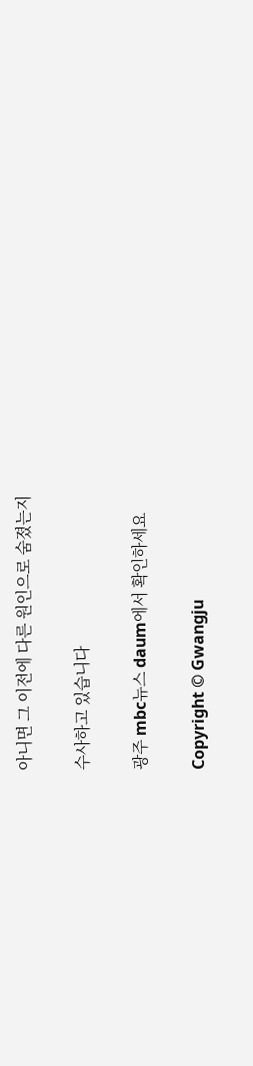아니면 그 이전에 다른 원인으로 숨졌는지

수사하고 있습니다

광주 mbc뉴스 daum에서 확인하세요

Copyright © Gwangju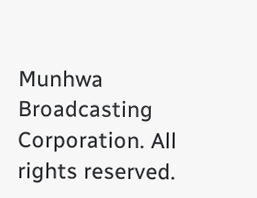Munhwa Broadcasting Corporation. All rights reserved.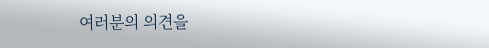여러분의 의견을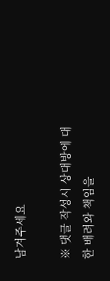남겨주세요

※ 댓글 작성시 상대방에 대한 배려와 책임을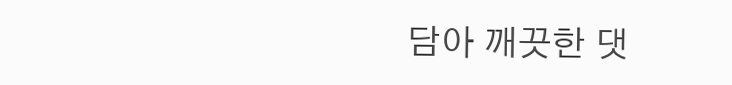담아 깨끗한 댓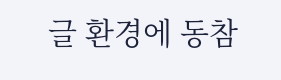글 환경에 동참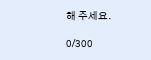해 주세요.

0/300